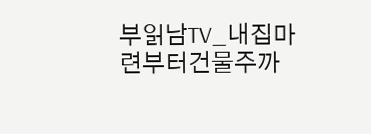부읽남TV_내집마련부터건물주까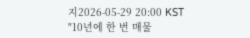지2026-05-29 20:00 KST
"10년에 한 번 매물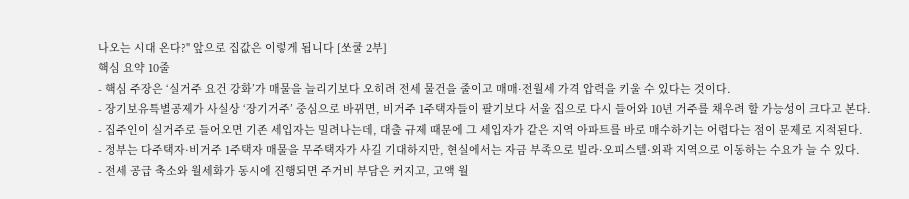나오는 시대 온다?" 앞으로 집값은 이렇게 됩니다 [쏘쿨 2부]
핵심 요약 10줄
- 핵심 주장은 ‘실거주 요건 강화’가 매물을 늘리기보다 오히려 전세 물건을 줄이고 매매·전월세 가격 압력을 키울 수 있다는 것이다.
- 장기보유특별공제가 사실상 ‘장기거주’ 중심으로 바뀌면, 비거주 1주택자들이 팔기보다 서울 집으로 다시 들어와 10년 거주를 채우려 할 가능성이 크다고 본다.
- 집주인이 실거주로 들어오면 기존 세입자는 밀려나는데, 대출 규제 때문에 그 세입자가 같은 지역 아파트를 바로 매수하기는 어렵다는 점이 문제로 지적된다.
- 정부는 다주택자·비거주 1주택자 매물을 무주택자가 사길 기대하지만, 현실에서는 자금 부족으로 빌라·오피스텔·외곽 지역으로 이동하는 수요가 늘 수 있다.
- 전세 공급 축소와 월세화가 동시에 진행되면 주거비 부담은 커지고, 고액 월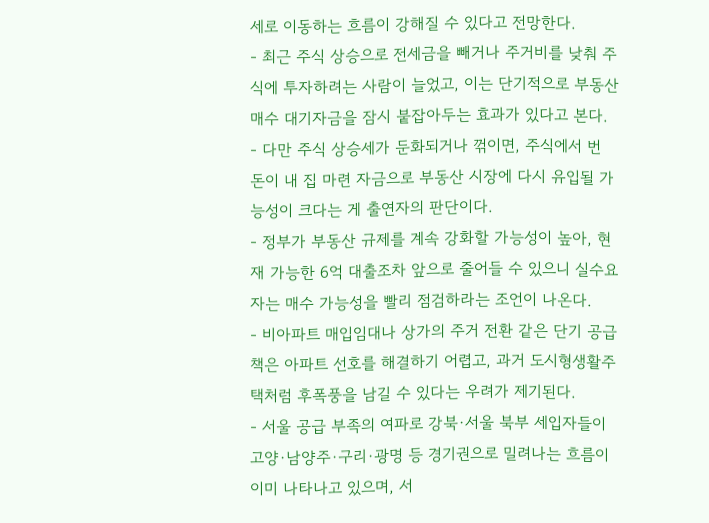세로 이동하는 흐름이 강해질 수 있다고 전망한다.
- 최근 주식 상승으로 전세금을 빼거나 주거비를 낮춰 주식에 투자하려는 사람이 늘었고, 이는 단기적으로 부동산 매수 대기자금을 잠시 붙잡아두는 효과가 있다고 본다.
- 다만 주식 상승세가 둔화되거나 꺾이면, 주식에서 번 돈이 내 집 마련 자금으로 부동산 시장에 다시 유입될 가능성이 크다는 게 출연자의 판단이다.
- 정부가 부동산 규제를 계속 강화할 가능성이 높아, 현재 가능한 6억 대출조차 앞으로 줄어들 수 있으니 실수요자는 매수 가능성을 빨리 점검하라는 조언이 나온다.
- 비아파트 매입임대나 상가의 주거 전환 같은 단기 공급책은 아파트 선호를 해결하기 어렵고, 과거 도시형생활주택처럼 후폭풍을 남길 수 있다는 우려가 제기된다.
- 서울 공급 부족의 여파로 강북·서울 북부 세입자들이 고양·남양주·구리·광명 등 경기권으로 밀려나는 흐름이 이미 나타나고 있으며, 서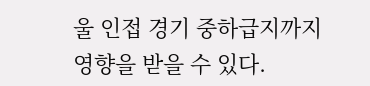울 인접 경기 중하급지까지 영향을 받을 수 있다.